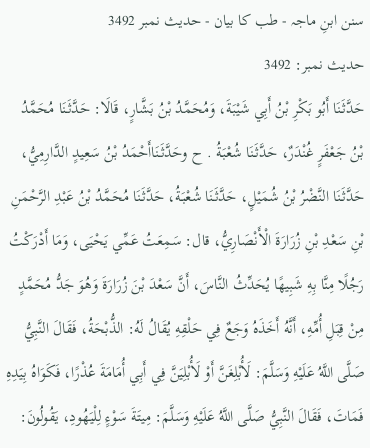سنن ابنِ ماجہ - طب کا بیان - حدیث نمبر 3492
حدیث نمبر: 3492
حَدَّثَنَا أَبُو بَكْرِ بْنُ أَبِي شَيْبَةَ، وَمُحَمَّدُ بْنُ بَشَّارٍ، قَالَا: حَدَّثَنَا مُحَمَّدُ بْنُ جَعْفَرٍ غُنْدَرٌ، حَدَّثَنَا شُعْبَةُ . ح وحَدَّثَنَاأَحْمَدُ بْنُ سَعِيدٍ الدَّارِمِيُّ، حَدَّثَنَا النَّضْرُ بْنُ شُمَيْلٍ، حَدَّثَنَا شُعْبَةُ، حَدَّثَنَا مُحَمَّدُ بْنُ عَبْدِ الرَّحْمَنِ بْنِ سَعْدِ بْنِ زُرَارَةَ الْأَنْصَارِيُّ، قال: سَمِعَتُ عَمِّي يَحْيَى، وَمَا أَدْرَكْتُ رَجُلًا مِنَّا بِهِ شَبِيهًا يُحَدِّثُ النَّاسَ، أَنَّ سَعْدَ بْنَ زُرَارَةَ وَهُوَ جَدُّ مُحَمَّدٍ مِنْ قِبَلِ أُمِّهِ، أَنَّهُ أَخَذَهُ وَجَعٌ فِي حَلْقِهِ يُقَالُ لَهُ: الذُّبْحَةُ، فَقَالَ النَّبِيُّ صَلَّى اللَّهُ عَلَيْهِ وَسَلَّمَ: لَأُبْلِغَنَّ أَوْ لَأُبْلِيَنَّ فِي أَبِي أُمَامَةَ عُذْرًا، فَكَوَاهُ بِيَدِهِ فَمَاتَ، فَقَالَ النَّبِيُّ صَلَّى اللَّهُ عَلَيْهِ وَسَلَّمَ: مِيتَةَ سَوْءٍ لِلْيَهُودِ، يَقُولُونَ: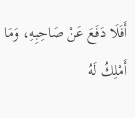أَفَلَا دَفَعَ عَنْ صَاحِبِهِ، وَمَا أَمْلِكُ لَهُ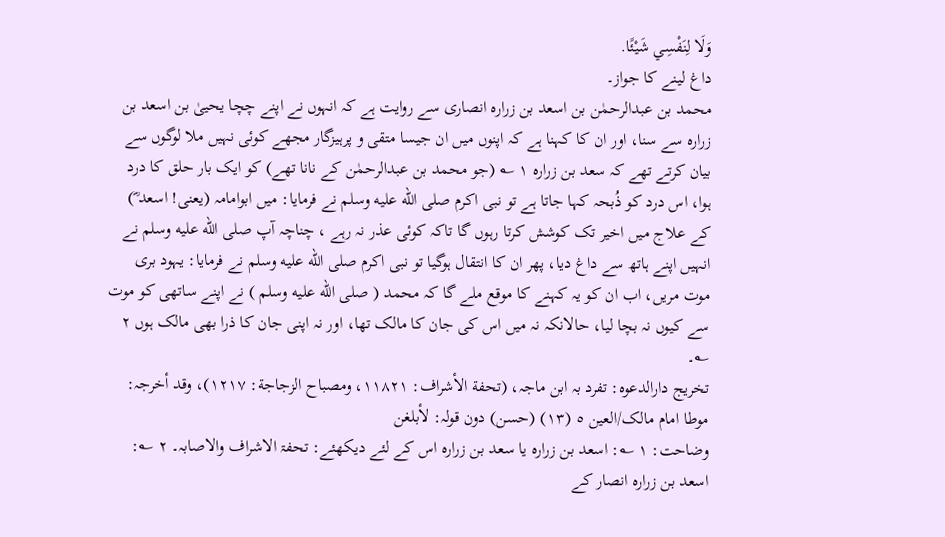وَلَا لِنَفْسِي شَيْئًا.
داغ لینے کا جواز۔
محمد بن عبدالرحمٰن بن اسعد بن زرارہ انصاری سے روایت ہے کہ انہوں نے اپنے چچا یحییٰ بن اسعد بن زرارہ سے سنا، اور ان کا کہنا ہے کہ اپنوں میں ان جیسا متقی و پرہیزگار مجھے کوئی نہیں ملا لوگوں سے بیان کرتے تھے کہ سعد بن زرارہ ١ ؎ (جو محمد بن عبدالرحمٰن کے نانا تھے) کو ایک بار حلق کا درد ہوا، اس درد کو ذُبحہ کہا جاتا ہے تو نبی اکرم صلى الله عليه وسلم نے فرمایا: میں ابوامامہ (یعنی! اسعد ؓ) کے علاج میں اخیر تک کوشش کرتا رہوں گا تاکہ کوئی عذر نہ رہے ، چناچہ آپ صلى الله عليه وسلم نے انہیں اپنے ہاتھ سے داغ دیا، پھر ان کا انتقال ہوگیا تو نبی اکرم صلى الله عليه وسلم نے فرمایا: یہود بری موت مریں، اب ان کو یہ کہنے کا موقع ملے گا کہ محمد ( صلى الله عليه وسلم ) نے اپنے ساتھی کو موت سے کیوں نہ بچا لیا، حالانکہ نہ میں اس کی جان کا مالک تھا، اور نہ اپنی جان کا ذرا بھی مالک ہوں ٢ ؎۔
تخریج دارالدعوہ: تفرد بہ ابن ماجہ، (تحفة الأشراف: ١١٨٢١، ومصباح الزجاجة: ١٢١٧)، وقد أخرجہ: موطا امام مالک/العین ٥ (١٣) (حسن) دون قولہ: لأبلغن
وضاحت: ١ ؎: اسعد بن زرارہ یا سعد بن زرارہ اس کے لئے دیکھئے: تحفۃ الاشراف والاصابہ۔ ٢ ؎: اسعد بن زرارہ انصار کے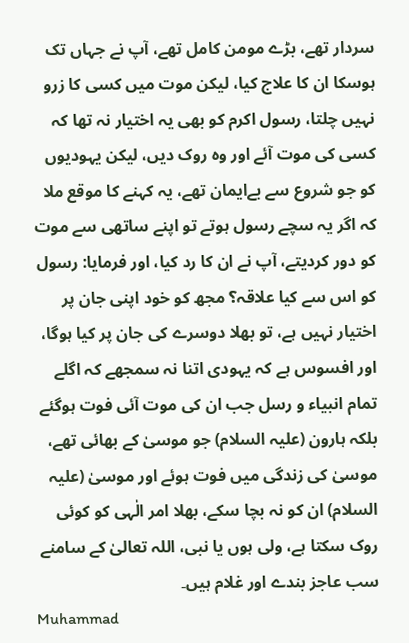سردار تھے، بڑے مومن کامل تھے، آپ نے جہاں تک ہوسکا ان کا علاج کیا، لیکن موت میں کسی کا زرو نہیں چلتا، رسول اکرم کو بھی یہ اختیار نہ تھا کہ کسی کی موت آئے اور وہ روک دیں، لیکن یہودیوں کو جو شروع سے بےایمان تھے، یہ کہنے کا موقع ملا کہ اگر یہ سچے رسول ہوتے تو اپنے ساتھی سے موت کو دور کردیتے، آپ نے ان کا رد کیا، اور فرمایا: رسول کو اس سے کیا علاقہ؟ مجھ کو خود اپنی جان پر اختیار نہیں ہے، تو بھلا دوسرے کی جان پر کیا ہوگا، اور افسوس ہے کہ یہودی اتنا نہ سمجھے کہ اگلے تمام انبیاء و رسل جب ان کی موت آئی فوت ہوگئے بلکہ ہارون (علیہ السلام) جو موسیٰ کے بھائی تھے، موسیٰ کی زندگی میں فوت ہوئے اور موسیٰ (علیہ السلام) ان کو نہ بچا سکے، بھلا امر الٰہی کو کوئی روک سکتا ہے، ولی ہوں یا نبی، اللہ تعالیٰ کے سامنے سب عاجز بندے اور غلام ہیں۔
Muhammad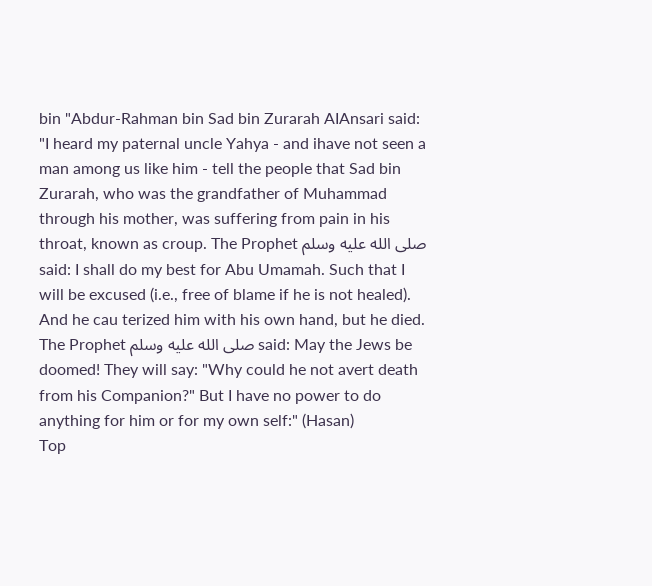bin "Abdur-Rahman bin Sad bin Zurarah AIAnsari said: "I heard my paternal uncle Yahya - and ihave not seen a man among us like him - tell the people that Sad bin Zurarah, who was the grandfather of Muhammad through his mother, was suffering from pain in his throat, known as croup. The Prophet صلى الله عليه وسلم said: I shall do my best for Abu Umamah. Such that I will be excused (i.e., free of blame if he is not healed). And he cau terized him with his own hand, but he died. The Prophet صلى الله عليه وسلم said: May the Jews be doomed! They will say: "Why could he not avert death from his Companion?" But I have no power to do anything for him or for my own self:" (Hasan)
Top